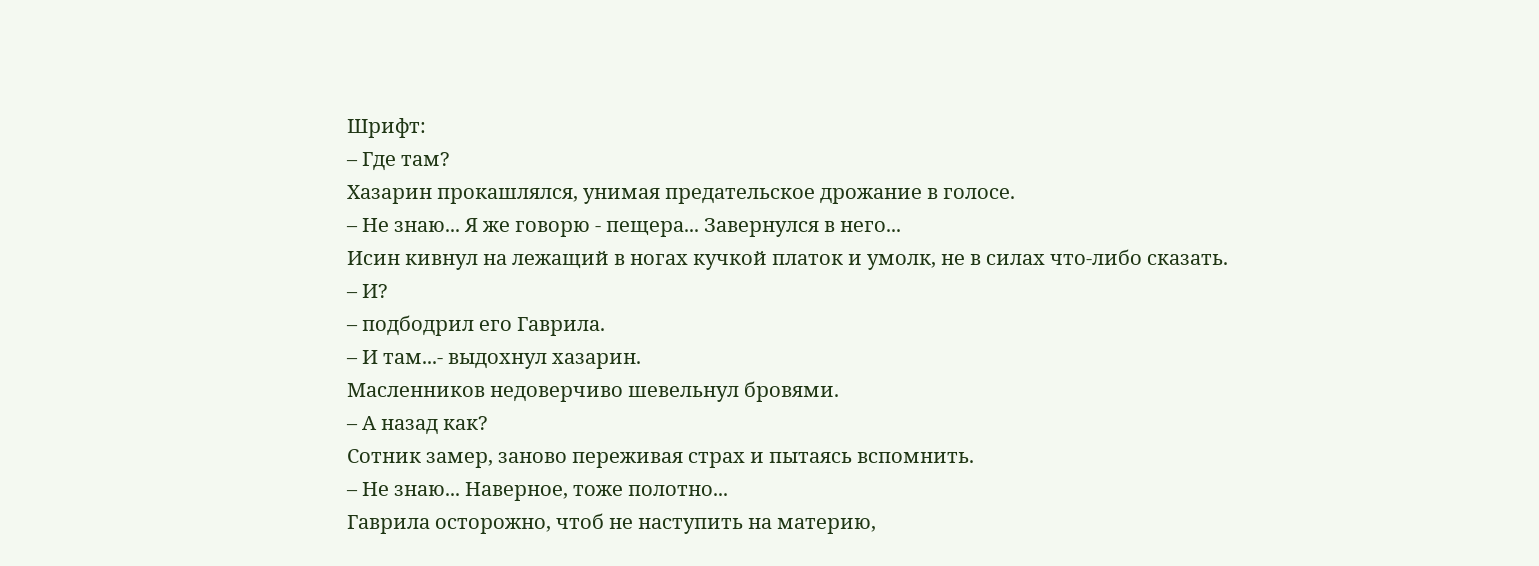Шрифт:
– Где там?
Хазарин прокашлялся, унимая предательское дрожание в голосе.
– Не знаю... Я же говорю - пещера... Завернулся в него...
Исин кивнул на лежащий в ногах кучкой платок и умолк, не в силах что-либо сказать.
– И?
– подбодрил его Гаврила.
– И там...- выдохнул хазарин.
Масленников недоверчиво шевельнул бровями.
– А назад как?
Сотник замер, заново переживая страх и пытаясь вспомнить.
– Не знаю... Наверное, тоже полотно...
Гаврила осторожно, чтоб не наступить на материю,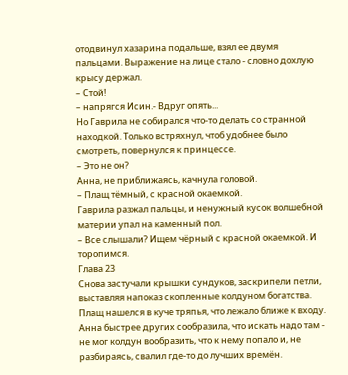отодвинул хазарина подальше, взял ее двумя пальцами. Выражение на лице стало - словно дохлую крысу держал.
– Стой!
– напрягся Исин.- Вдруг опять...
Но Гаврила не собирался что-то делать со странной находкой. Только встряхнул, чтоб удобнее было смотреть, повернулся к принцессе.
– Это не он?
Анна, не приближаясь, качнула головой.
– Плащ тёмный, с красной окаемкой.
Гаврила разжал пальцы, и ненужный кусок волшебной материи упал на каменный пол.
– Все слышали? Ищем чёрный с красной окаемкой. И торопимся.
Глава 23
Снова застучали крышки сундуков, заскрипели петли, выставляя напоказ скопленные колдуном богатства.
Плащ нашелся в куче тряпья, что лежало ближе к входу. Анна быстрее других сообразила, что искать надо там - не мог колдун вообразить, что к нему попало и, не разбираясь, свалил где-то до лучших времён.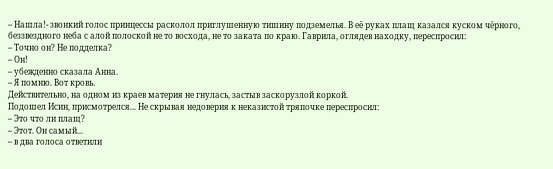– Нашла!- звонкий голос принцессы расколол приглушенную тишину подземелья. В её руках плащ казался куском чёрного, беззвездного неба с алой полоской не то восхода, не то заката по краю. Гаврила, оглядев находку, переспросил:
– Точно он? Не подделка?
– Он!
– убежденно сказала Анна.
– Я помню. Вот кровь.
Действительно, на одном из краев материя не гнулась, застыв заскорузлой коркой.
Подошел Исин, присмотрелся... Не скрывая недоверия к неказистой тряпочке переспросил:
– Это что ли плащ?
– Этот. Он самый...
– в два голоса ответили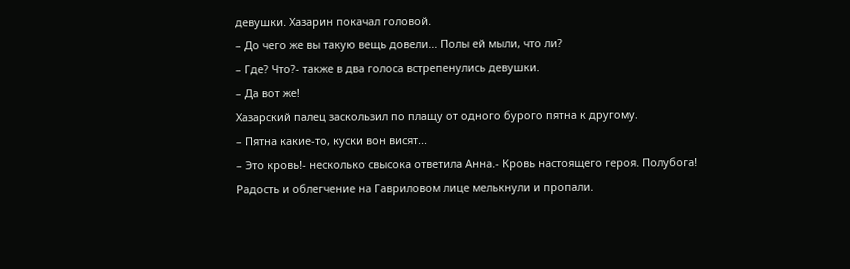девушки. Хазарин покачал головой.
– До чего же вы такую вещь довели... Полы ей мыли, что ли?
– Где? Что?- также в два голоса встрепенулись девушки.
– Да вот же!
Хазарский палец заскользил по плащу от одного бурого пятна к другому.
– Пятна какие-то, куски вон висят...
– Это кровь!- несколько свысока ответила Анна.- Кровь настоящего героя. Полубога!
Радость и облегчение на Гавриловом лице мелькнули и пропали.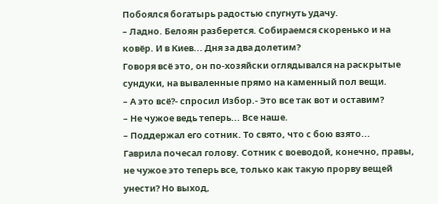Побоялся богатырь радостью спугнуть удачу.
– Ладно. Белоян разберется. Собираемся скоренько и на ковёр. И в Киев... Дня за два долетим?
Говоря всё это, он по-хозяйски оглядывался на раскрытые сундуки, на вываленные прямо на каменный пол вещи.
– А это всё?- спросил Избор.- Это все так вот и оставим?
– Не чужое ведь теперь... Все наше.
– Поддержал его сотник. То свято, что с бою взято...
Гаврила почесал голову. Сотник с воеводой, конечно, правы, не чужое это теперь все, только как такую прорву вещей унести? Но выход,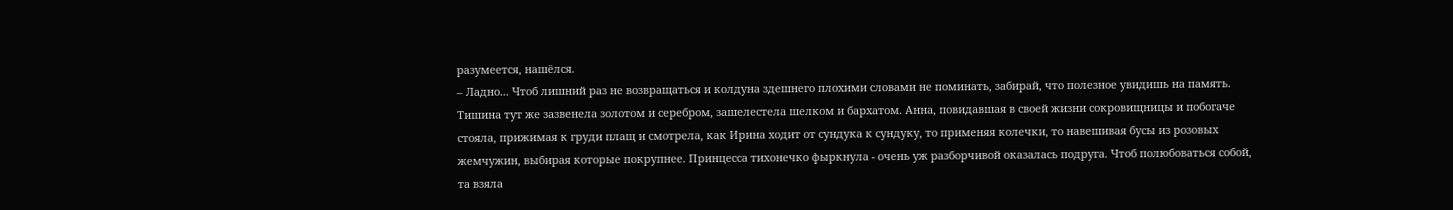разумеется, нашёлся.
– Ладно... Чтоб лишний раз не возвращаться и колдуна здешнего плохими словами не поминать, забирай, что полезное увидишь на память.
Тишина тут же зазвенела золотом и серебром, зашелестела шелком и бархатом. Анна, повидавшая в своей жизни сокровищницы и побогаче стояла, прижимая к груди плащ и смотрела, как Ирина ходит от сундука к сундуку, то применяя колечки, то навешивая бусы из розовых жемчужин, выбирая которые покрупнее. Принцесса тихонечко фыркнула - очень уж разборчивой оказалась подруга. Чтоб полюбоваться собой, та взяла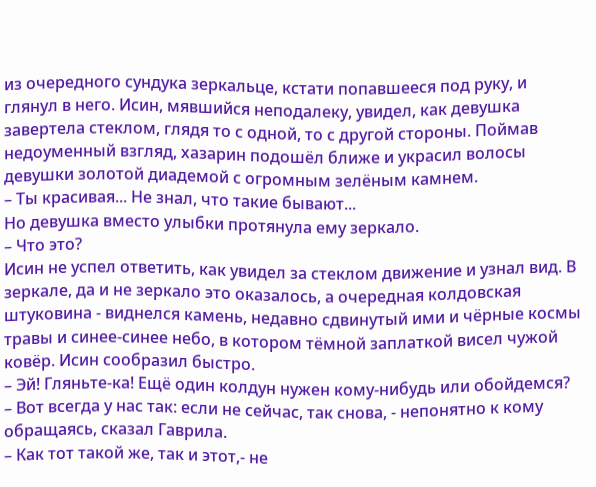из очередного сундука зеркальце, кстати попавшееся под руку, и глянул в него. Исин, мявшийся неподалеку, увидел, как девушка завертела стеклом, глядя то с одной, то с другой стороны. Поймав недоуменный взгляд, хазарин подошёл ближе и украсил волосы девушки золотой диадемой с огромным зелёным камнем.
– Ты красивая... Не знал, что такие бывают...
Но девушка вместо улыбки протянула ему зеркало.
– Что это?
Исин не успел ответить, как увидел за стеклом движение и узнал вид. В зеркале, да и не зеркало это оказалось, а очередная колдовская штуковина - виднелся камень, недавно сдвинутый ими и чёрные космы травы и синее-синее небо, в котором тёмной заплаткой висел чужой ковёр. Исин сообразил быстро.
– Эй! Гляньте-ка! Ещё один колдун нужен кому-нибудь или обойдемся?
– Вот всегда у нас так: если не сейчас, так снова, - непонятно к кому обращаясь, сказал Гаврила.
– Как тот такой же, так и этот,- не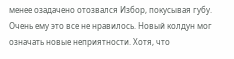менее озадачено отозвался Избор, покусывая губу. Очень ему это все не нравилось. Новый колдун мог означать новые неприятности. Хотя, что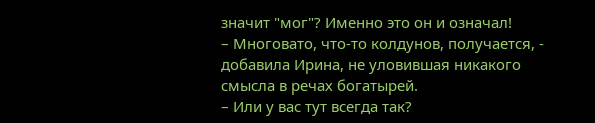значит "мог"? Именно это он и означал!
– Многовато, что-то колдунов, получается, - добавила Ирина, не уловившая никакого смысла в речах богатырей.
– Или у вас тут всегда так?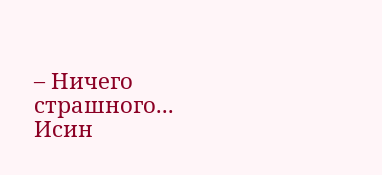– Ничего страшного...
Исин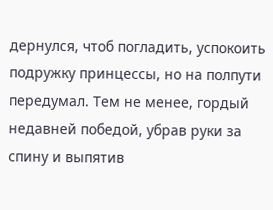дернулся, чтоб погладить, успокоить подружку принцессы, но на полпути передумал. Тем не менее, гордый недавней победой, убрав руки за спину и выпятив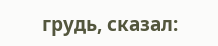грудь, сказал: